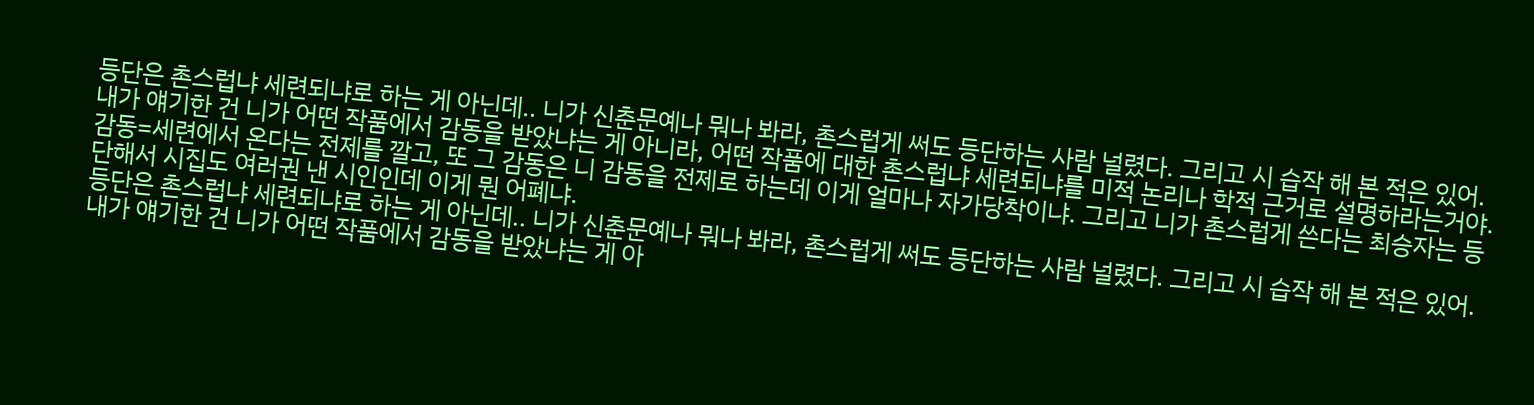등단은 촌스럽냐 세련되냐로 하는 게 아닌데.. 니가 신춘문예나 뭐나 봐라, 촌스럽게 써도 등단하는 사람 널렸다. 그리고 시 습작 해 본 적은 있어. 내가 얘기한 건 니가 어떤 작품에서 감동을 받았냐는 게 아니라, 어떤 작품에 대한 촌스럽냐 세련되냐를 미적 논리나 학적 근거로 설명하라는거야. 감동=세련에서 온다는 전제를 깔고, 또 그 감동은 니 감동을 전제로 하는데 이게 얼마나 자가당착이냐. 그리고 니가 촌스럽게 쓴다는 최승자는 등단해서 시집도 여러권 낸 시인인데 이게 뭔 어폐냐.
등단은 촌스럽냐 세련되냐로 하는 게 아닌데.. 니가 신춘문예나 뭐나 봐라, 촌스럽게 써도 등단하는 사람 널렸다. 그리고 시 습작 해 본 적은 있어. 내가 얘기한 건 니가 어떤 작품에서 감동을 받았냐는 게 아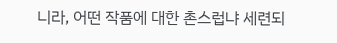니라, 어떤 작품에 대한 촌스럽냐 세련되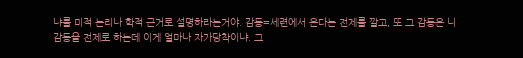냐를 미적 논리나 학적 근거로 설명하라는거야. 감동=세련에서 온다는 전제를 깔고, 또 그 감동은 니 감동을 전제로 하는데 이게 얼마나 자가당착이냐. 그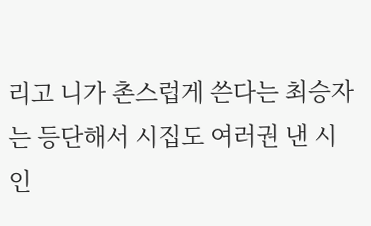리고 니가 촌스럽게 쓴다는 최승자는 등단해서 시집도 여러권 낸 시인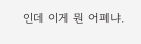인데 이게 뭔 어폐냐.